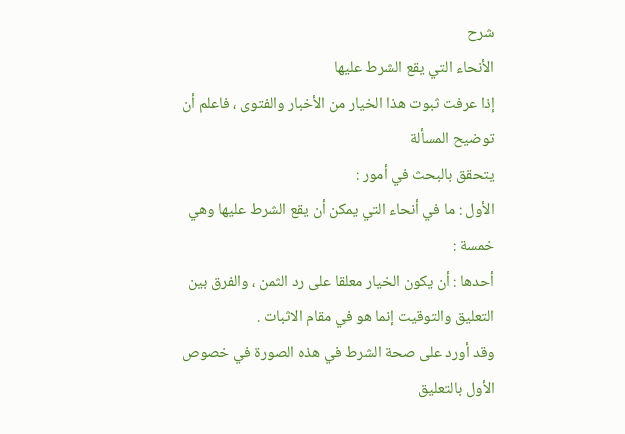شرح
الأنحاء التي يقع الشرط عليها
إذا عرفت ثبوت هذا الخيار من الأخبار والفتوى ، فاعلم أن توضيح المسألة
يتحقق بالبحث في أمور :
الأول : ما في أنحاء التي يمكن أن يقع الشرط عليها وهي خمسة :
أحدها : أن يكون الخيار معلقا على رد الثمن ، والفرق بين التعليق والتوقيت إنما هو في مقام الاثبات .
وقد أورد على صحة الشرط في هذه الصورة في خصوص الأول بالتعليق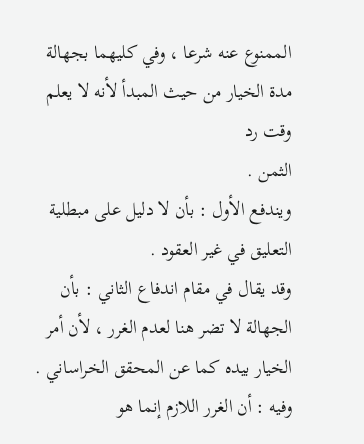الممنوع عنه شرعا ، وفي كليهما بجهالة مدة الخيار من حيث المبدأ لأنه لا يعلم وقت رد
الثمن .
ويندفع الأول : بأن لا دليل على مبطلية التعليق في غير العقود .
وقد يقال في مقام اندفاع الثاني : بأن الجهالة لا تضر هنا لعدم الغرر ، لأن أمر
الخيار بيده كما عن المحقق الخراساني .
وفيه : أن الغرر اللازم إنما هو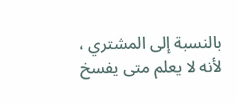بالنسبة إلى المشتري ، لأنه لا يعلم متى يفسخ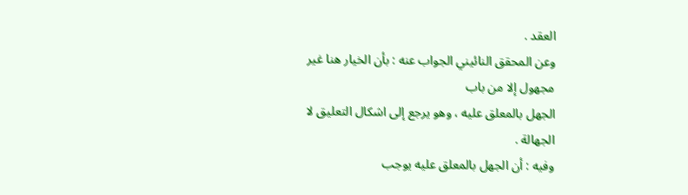العقد .
وعن المحقق النائيني الجواب عنه : بأن الخيار هنا غير مجهول إلا من باب
الجهل بالمعلق عليه ، وهو يرجع إلى اشكال التعليق لا الجهالة .
وفيه : أن الجهل بالمعلق عليه يوجب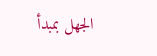الجهل بمبدأ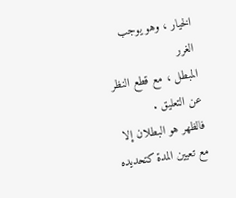الخيار ، وهو يوجب الغرر
المبطل ، مع قطع النظر عن التعليق .
فالظهر هو البطلان إلا مع تعيين المدة كتحديده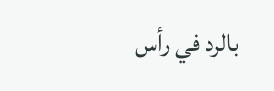بالرد في رأس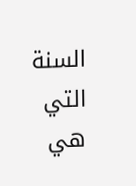السنة التي هي